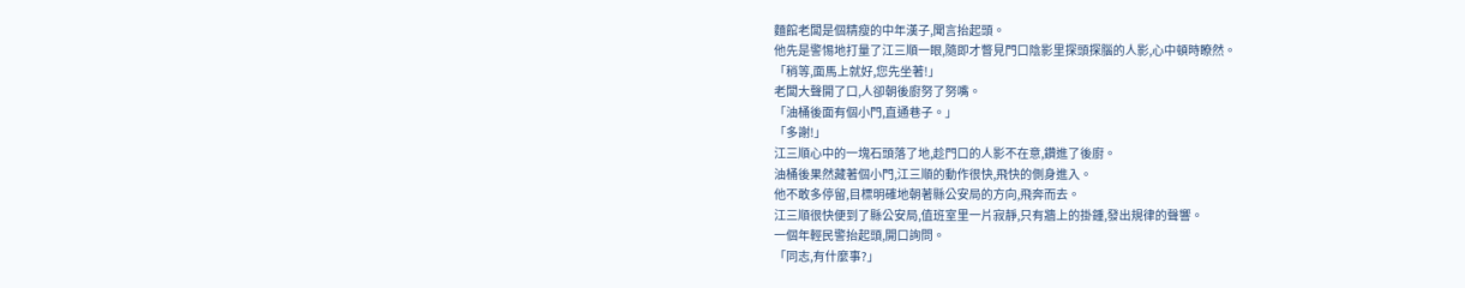麵館老闆是個精瘦的中年漢子,聞言抬起頭。
他先是警惕地打量了江三順一眼,隨即才瞥見門口陰影里探頭探腦的人影,心中頓時瞭然。
「稍等,面馬上就好,您先坐著!」
老闆大聲開了口,人卻朝後廚努了努嘴。
「油桶後面有個小門,直通巷子。」
「多謝!」
江三順心中的一塊石頭落了地,趁門口的人影不在意,鑽進了後廚。
油桶後果然藏著個小門,江三順的動作很快,飛快的側身進入。
他不敢多停留,目標明確地朝著縣公安局的方向,飛奔而去。
江三順很快便到了縣公安局,值班室里一片寂靜,只有牆上的掛鍾,發出規律的聲響。
一個年輕民警抬起頭,開口詢問。
「同志,有什麼事?」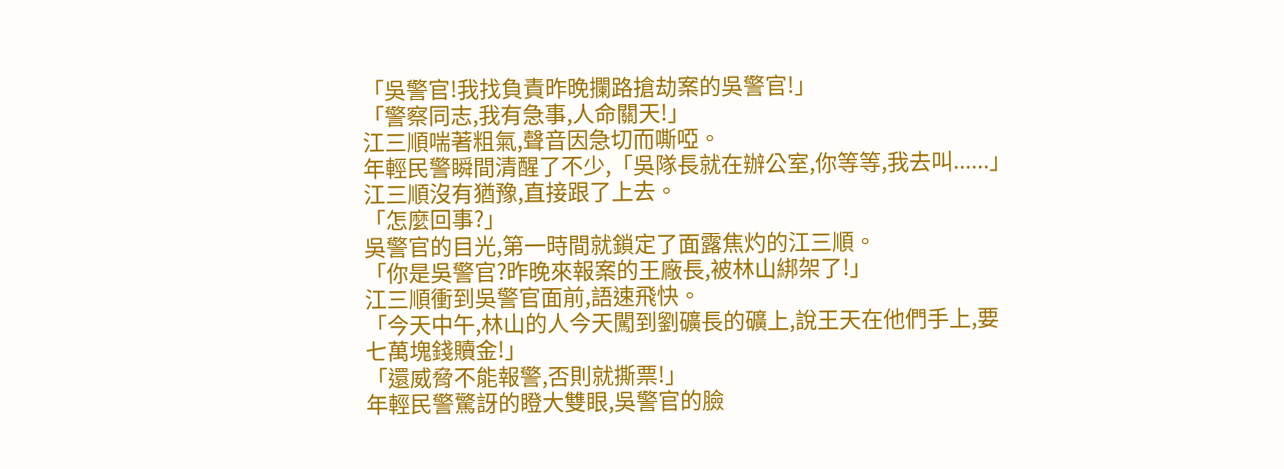「吳警官!我找負責昨晚攔路搶劫案的吳警官!」
「警察同志,我有急事,人命關天!」
江三順喘著粗氣,聲音因急切而嘶啞。
年輕民警瞬間清醒了不少,「吳隊長就在辦公室,你等等,我去叫......」
江三順沒有猶豫,直接跟了上去。
「怎麼回事?」
吳警官的目光,第一時間就鎖定了面露焦灼的江三順。
「你是吳警官?昨晚來報案的王廠長,被林山綁架了!」
江三順衝到吳警官面前,語速飛快。
「今天中午,林山的人今天闖到劉礦長的礦上,說王天在他們手上,要七萬塊錢贖金!」
「還威脅不能報警,否則就撕票!」
年輕民警驚訝的瞪大雙眼,吳警官的臉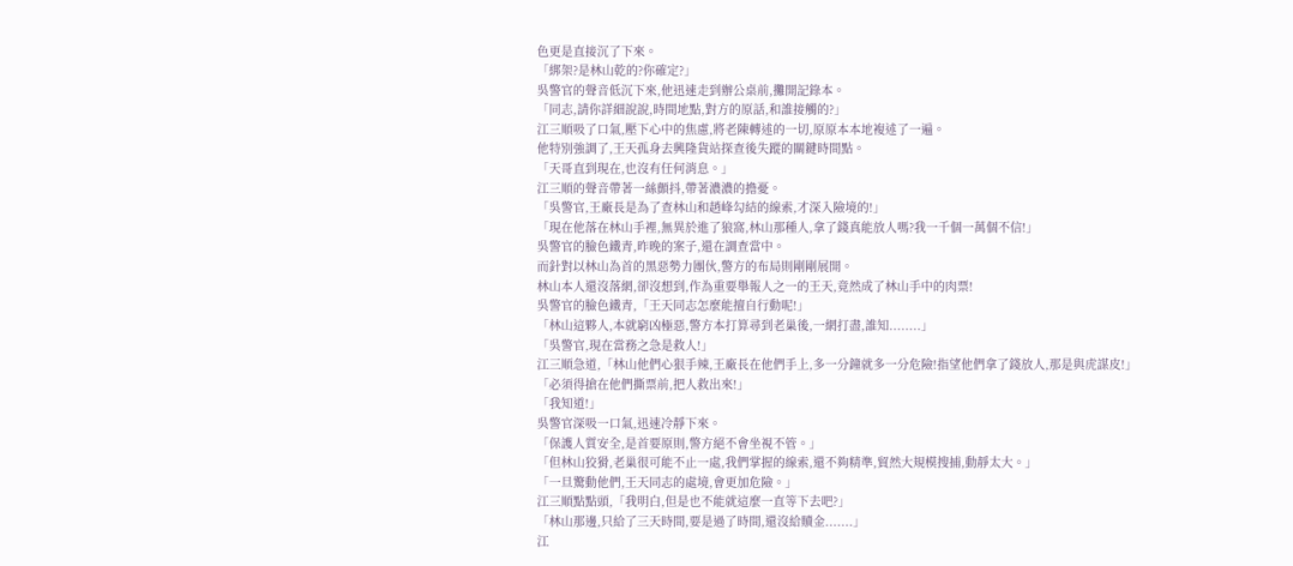色更是直接沉了下來。
「綁架?是林山乾的?你確定?」
吳警官的聲音低沉下來,他迅速走到辦公桌前,攤開記錄本。
「同志,請你詳細說說,時間地點,對方的原話,和誰接觸的?」
江三順吸了口氣,壓下心中的焦慮,將老陳轉述的一切,原原本本地複述了一遍。
他特別強調了,王天孤身去興隆貨站探查後失蹤的關鍵時間點。
「天哥直到現在,也沒有任何消息。」
江三順的聲音帶著一絲顫抖,帶著濃濃的擔憂。
「吳警官,王廠長是為了查林山和趙峰勾結的線索,才深入險境的!」
「現在他落在林山手裡,無異於進了狼窩,林山那種人,拿了錢真能放人嗎?我一千個一萬個不信!」
吳警官的臉色鐵青,昨晚的案子,還在調查當中。
而針對以林山為首的黑惡勢力團伙,警方的布局則剛剛展開。
林山本人還沒落網,卻沒想到,作為重要舉報人之一的王天,竟然成了林山手中的肉票!
吳警官的臉色鐵青,「王天同志怎麼能擅自行動呢!」
「林山這夥人,本就窮凶極惡,警方本打算尋到老巢後,一網打盡,誰知........」
「吳警官,現在當務之急是救人!」
江三順急道,「林山他們心狠手辣,王廠長在他們手上,多一分鐘就多一分危險!指望他們拿了錢放人,那是與虎謀皮!」
「必須得搶在他們撕票前,把人救出來!」
「我知道!」
吳警官深吸一口氣,迅速冷靜下來。
「保護人質安全,是首要原則,警方絕不會坐視不管。」
「但林山狡猾,老巢很可能不止一處,我們掌握的線索,還不夠精準,貿然大規模搜捕,動靜太大。」
「一旦驚動他們,王天同志的處境,會更加危險。」
江三順點點頭,「我明白,但是也不能就這麼一直等下去吧?」
「林山那邊,只給了三天時間,要是過了時間,還沒給贖金.......」
江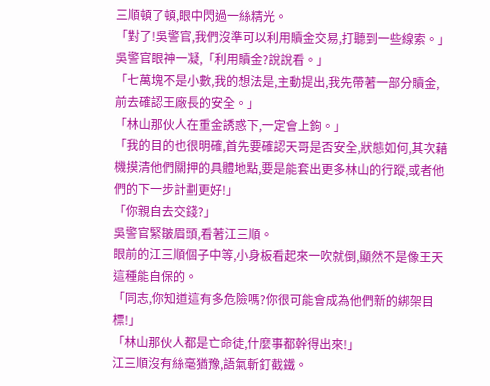三順頓了頓,眼中閃過一絲精光。
「對了!吳警官,我們沒準可以利用贖金交易,打聽到一些線索。」
吳警官眼神一凝,「利用贖金?說說看。」
「七萬塊不是小數,我的想法是,主動提出,我先帶著一部分贖金,前去確認王廠長的安全。」
「林山那伙人在重金誘惑下,一定會上鉤。」
「我的目的也很明確,首先要確認天哥是否安全,狀態如何,其次藉機摸清他們關押的具體地點,要是能套出更多林山的行蹤,或者他們的下一步計劃更好!」
「你親自去交錢?」
吳警官緊皺眉頭,看著江三順。
眼前的江三順個子中等,小身板看起來一吹就倒,顯然不是像王天這種能自保的。
「同志,你知道這有多危險嗎?你很可能會成為他們新的綁架目標!」
「林山那伙人都是亡命徒,什麼事都幹得出來!」
江三順沒有絲毫猶豫,語氣斬釘截鐵。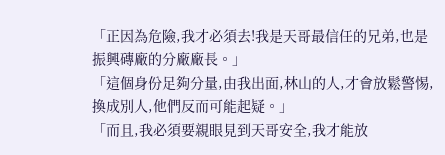「正因為危險,我才必須去!我是天哥最信任的兄弟,也是振興磚廠的分廠廠長。」
「這個身份足夠分量,由我出面,林山的人,才會放鬆警惕,換成別人,他們反而可能起疑。」
「而且,我必須要親眼見到天哥安全,我才能放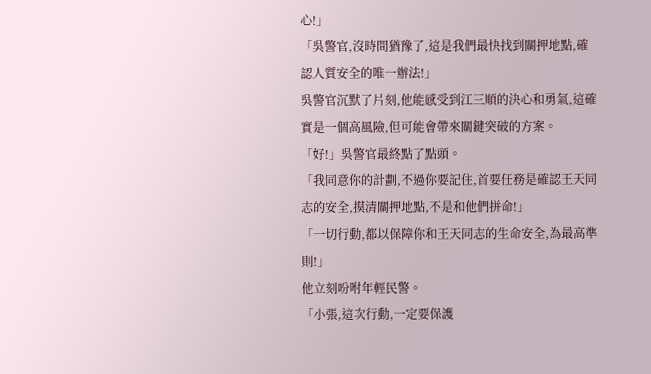心!」
「吳警官,沒時間猶豫了,這是我們最快找到關押地點,確認人質安全的唯一辦法!」
吳警官沉默了片刻,他能感受到江三順的決心和勇氣,這確實是一個高風險,但可能會帶來關鍵突破的方案。
「好!」吳警官最終點了點頭。
「我同意你的計劃,不過你要記住,首要任務是確認王天同志的安全,摸清關押地點,不是和他們拼命!」
「一切行動,都以保障你和王天同志的生命安全,為最高準則!」
他立刻吩咐年輕民警。
「小張,這次行動,一定要保護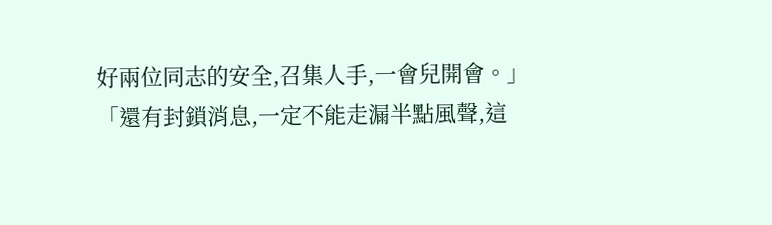好兩位同志的安全,召集人手,一會兒開會。」
「還有封鎖消息,一定不能走漏半點風聲,這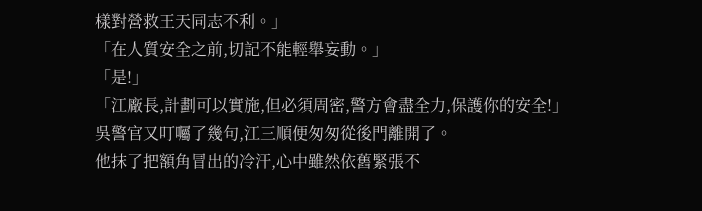樣對營救王天同志不利。」
「在人質安全之前,切記不能輕舉妄動。」
「是!」
「江廠長,計劃可以實施,但必須周密,警方會盡全力,保護你的安全!」
吳警官又叮囑了幾句,江三順便匆匆從後門離開了。
他抹了把額角冒出的冷汗,心中雖然依舊緊張不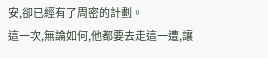安,卻已經有了周密的計劃。
這一次,無論如何,他都要去走這一遭,讓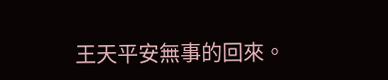王天平安無事的回來。